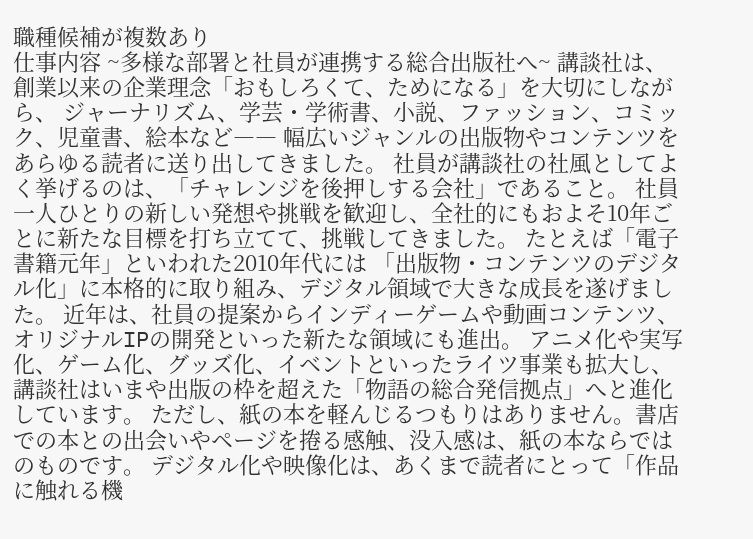職種候補が複数あり
仕事内容 ~多様な部署と社員が連携する総合出版社へ~ 講談社は、創業以来の企業理念「おもしろくて、ためになる」を大切にしながら、 ジャーナリズム、学芸・学術書、小説、ファッション、コミック、児童書、絵本など―― 幅広いジャンルの出版物やコンテンツをあらゆる読者に送り出してきました。 社員が講談社の社風としてよく挙げるのは、「チャレンジを後押しする会社」であること。 社員一人ひとりの新しい発想や挑戦を歓迎し、全社的にもおよそ10年ごとに新たな目標を打ち立てて、挑戦してきました。 たとえば「電子書籍元年」といわれた2010年代には 「出版物・コンテンツのデジタル化」に本格的に取り組み、デジタル領域で大きな成長を遂げました。 近年は、社員の提案からインディーゲームや動画コンテンツ、オリジナルIPの開発といった新たな領域にも進出。 アニメ化や実写化、ゲーム化、グッズ化、イベントといったライツ事業も拡大し、 講談社はいまや出版の枠を超えた「物語の総合発信拠点」へと進化しています。 ただし、紙の本を軽んじるつもりはありません。書店での本との出会いやページを捲る感触、没入感は、紙の本ならではのものです。 デジタル化や映像化は、あくまで読者にとって「作品に触れる機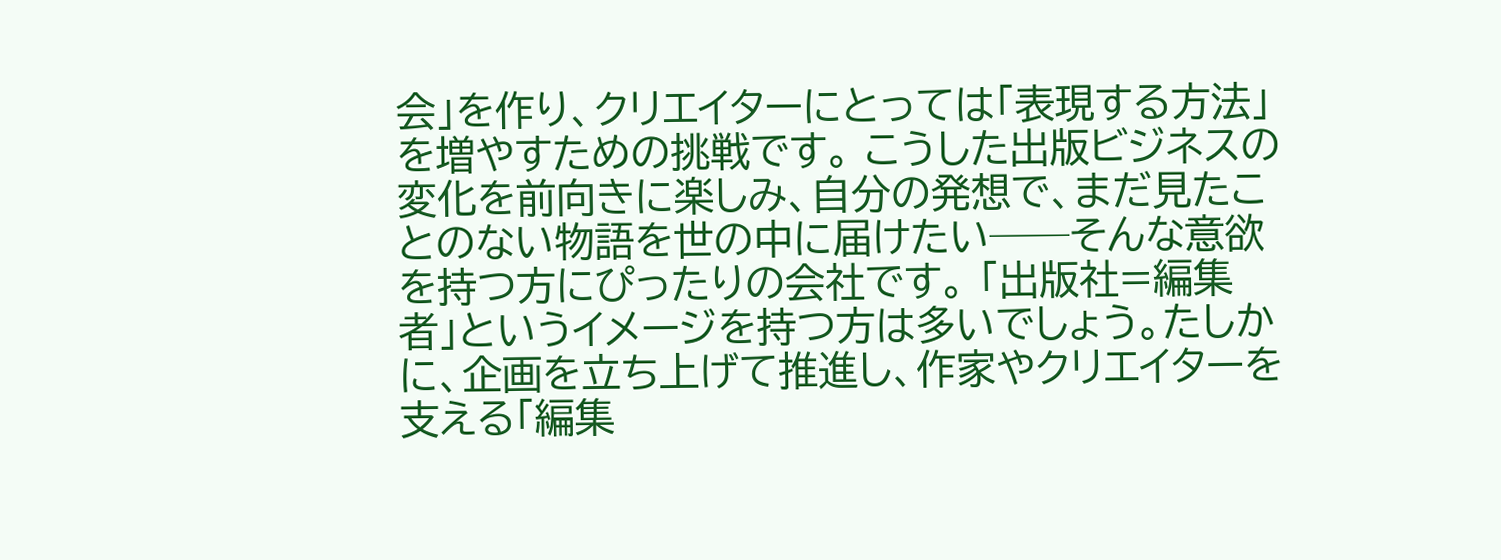会」を作り、クリエイターにとっては「表現する方法」を増やすための挑戦です。 こうした出版ビジネスの変化を前向きに楽しみ、自分の発想で、まだ見たことのない物語を世の中に届けたい──そんな意欲を持つ方にぴったりの会社です。 「出版社=編集者」というイメージを持つ方は多いでしょう。たしかに、企画を立ち上げて推進し、作家やクリエイターを支える「編集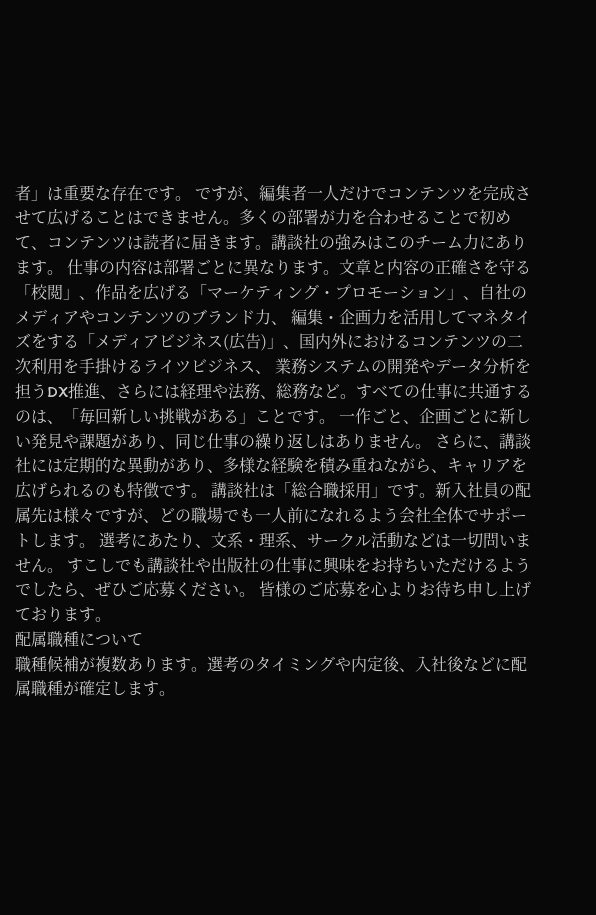者」は重要な存在です。 ですが、編集者一人だけでコンテンツを完成させて広げることはできません。多くの部署が力を合わせることで初めて、コンテンツは読者に届きます。講談社の強みはこのチーム力にあります。 仕事の内容は部署ごとに異なります。文章と内容の正確さを守る「校閲」、作品を広げる「マーケティング・プロモーション」、自社のメディアやコンテンツのブランド力、 編集・企画力を活用してマネタイズをする「メディアビジネス(広告)」、国内外におけるコンテンツの二次利用を手掛けるライツビジネス、 業務システムの開発やデータ分析を担うDX推進、さらには経理や法務、総務など。すべての仕事に共通するのは、「毎回新しい挑戦がある」ことです。 一作ごと、企画ごとに新しい発見や課題があり、同じ仕事の繰り返しはありません。 さらに、講談社には定期的な異動があり、多様な経験を積み重ねながら、キャリアを広げられるのも特徴です。 講談社は「総合職採用」です。新入社員の配属先は様々ですが、どの職場でも一人前になれるよう会社全体でサポートします。 選考にあたり、文系・理系、サークル活動などは一切問いません。 すこしでも講談社や出版社の仕事に興味をお持ちいただけるようでしたら、ぜひご応募ください。 皆様のご応募を心よりお待ち申し上げております。
配属職種について
職種候補が複数あります。選考のタイミングや内定後、入社後などに配属職種が確定します。